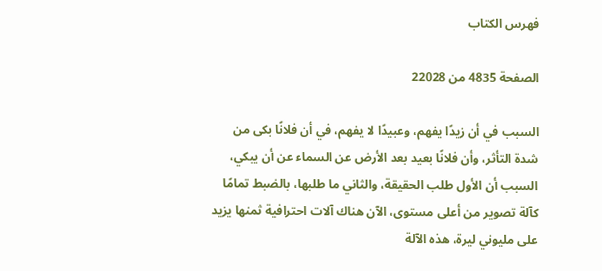فهرس الكتاب

الصفحة 4835 من 22028

السبب في أن زيدًا يفهم، وعبيدًا لا يفهم، في أن فلانًا بكى من شدة التأثر، وأن فلانًا بعيد بعد الأرض عن السماء عن أن يبكي، السبب أن الأول طلب الحقيقة، والثاني ما طلبها، بالضبط تمامًا كآلة تصوير من أعلى مستوى، الآن هناك آلات احترافية ثمنها يزيد على مليوني ليرة، هذه الآلة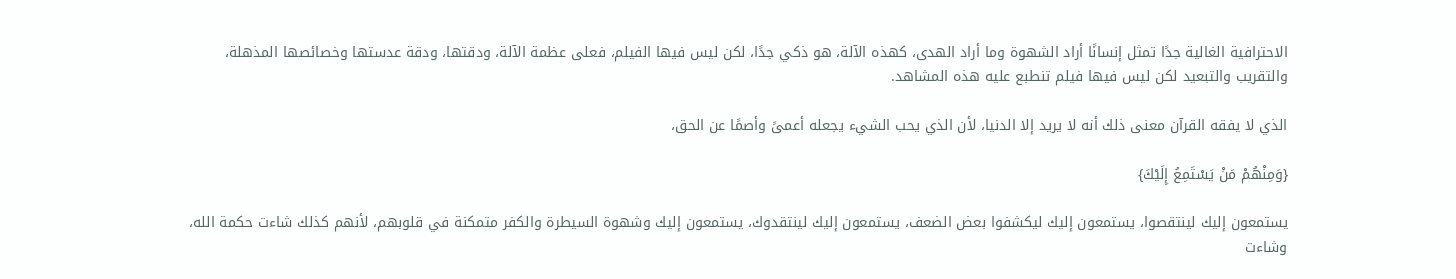الاحترافية الغالية جدًا تمثل إنسانًا أراد الشهوة وما أراد الهدى، كهذه الآلة، هو ذكي جدًا، لكن ليس فيها الفيلم، فعلى عظمة الآلة، ودقتها، ودقة عدستها وخصائصها المذهلة، والتقريب والتبعيد لكن ليس فيها فيلم تنطبع عليه هذه المشاهد.

الذي لا يفقه القرآن معنى ذلك أنه لا يريد إلا الدنيا، لأن الذي يحب الشيء يجعله أعمىً وأصمًا عن الحق،

{وَمِنْهُمْ مَنْ يَسْتَمِعُ إِلَيْكَ}

يستمعون إليك لينتقصوا، يستمعون إليك ليكشفوا بعض الضعف، يستمعون إليك لينتقدوك، يستمعون إليك وشهوة السيطرة والكفر متمكنة في قلوبهم، لأنهم كذلك شاءت حكمة الله، وشاءت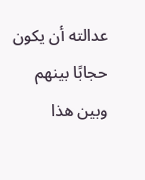عدالته أن يكون حجابًا بينهم وبين هذا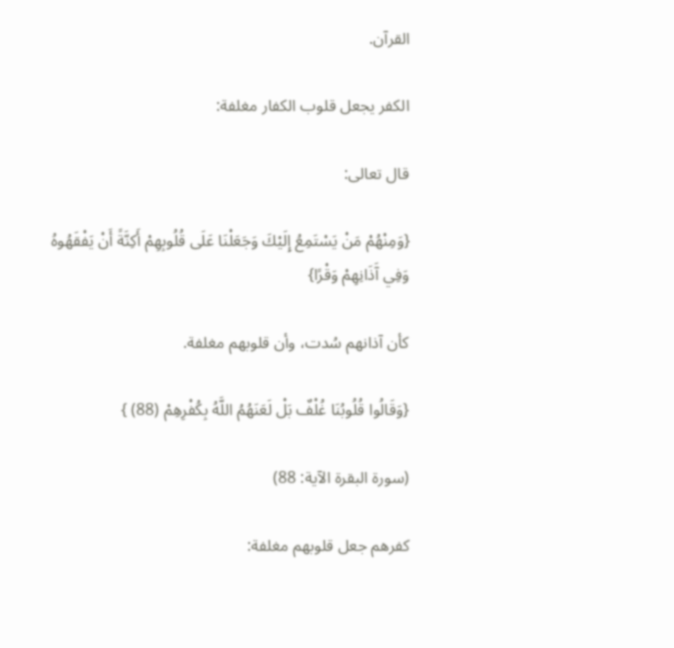القرآن.

الكفر يجعل قلوب الكفار مغلفة:

قال تعالى:

{وَمِنْهُمْ مَنْ يَسْتَمِعُ إِلَيْكَ وَجَعَلْنَا عَلَى قُلُوبِهِمْ أَكِنَّةً أَنْ يَفْقَهُوهُ وَفِي آَذَانِهِمْ وَقْرًا}

كأن آذانهم سُدت، وأن قلوبهم مغلفة.

{وَقَالُوا قُلُوبُنَا غُلْفٌ بَلْ لَعَنَهُمُ اللَّهُ بِكُفْرِهِمْ (88) }

(سورة البقرة الآية: 88)

كفرهم جعل قلوبهم مغلفة: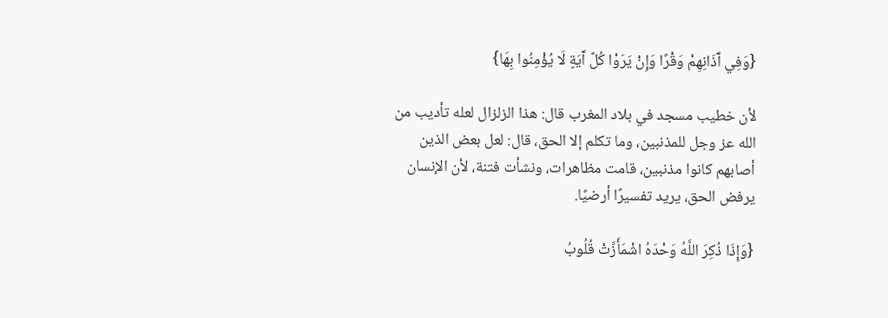{وَفِي آَذَانِهِمْ وَقْرًا وَإِنْ يَرَوْا كُلَّ آَيَةٍ لَا يُؤْمِنُوا بِهَا}

لأن خطيب مسجد في بلاد المغرب قال: هذا الزلزال لعله تأديب من الله عز وجل للمذنبين، وما تكلم إلا الحق، قال: لعل بعض الذين أصابهم كانوا مذنبين، قامت مظاهرات، ونشأت فتنة، لأن الإنسان يرفض الحق، يريد تفسيرًا أرضيًا.

{وَإِذَا ذُكِرَ اللَّهُ وَحْدَهُ اشْمَأَزَّتْ قُلُوبُ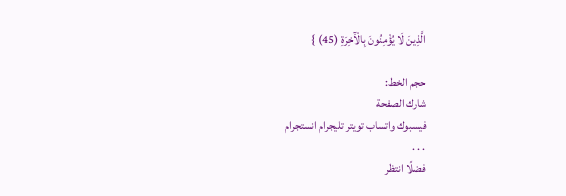الَّذِينَ لَا يُؤْمِنُونَ بِالْآَخِرَةِ (45) }

حجم الخط:
شارك الصفحة
فيسبوك واتساب تويتر تليجرام انستجرام
. . .
فضلًا انتظر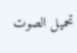تحميل الصوت